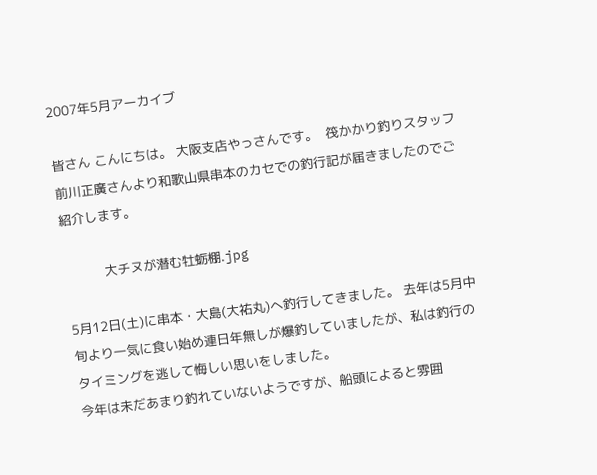2007年5月アーカイブ

皆さん こんにちは。 大阪支店やっさんです。  筏かかり釣りスタッフ前川正廣さんより和歌山県串本のカセでの釣行記が届きましたのでご紹介します。

          大チヌが潜む牡蛎棚.jpg

5月12日(土)に串本・大島(大祐丸)へ釣行してきました。 去年は5月中旬より一気に食い始め連日年無しが爆釣していましたが、私は釣行のタイミングを逃して悔しい思いをしました。
今年は未だあまり釣れていないようですが、船頭によると雰囲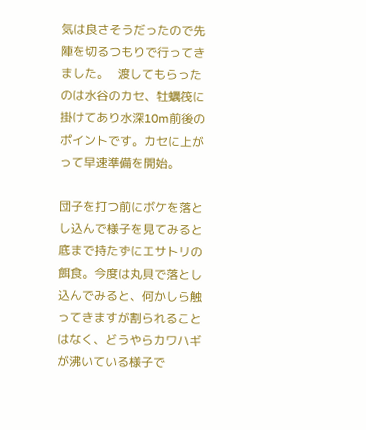気は良さそうだったので先陣を切るつもりで行ってきました。   渡してもらったのは水谷のカセ、牡蠣筏に掛けてあり水深10m前後のポイントです。カセに上がって早速準備を開始。

団子を打つ前にボケを落とし込んで様子を見てみると底まで持たずにエサトリの餌食。今度は丸貝で落とし込んでみると、何かしら触ってきますが割られることはなく、どうやらカワハギが沸いている様子で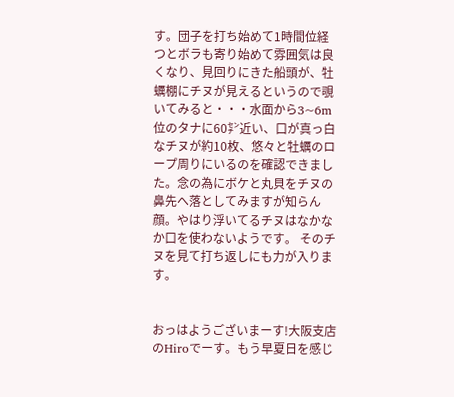す。団子を打ち始めて1時間位経つとボラも寄り始めて雰囲気は良くなり、見回りにきた船頭が、牡蠣棚にチヌが見えるというので覗いてみると・・・水面から3~6m位のタナに60㌢近い、口が真っ白なチヌが約10枚、悠々と牡蠣のロープ周りにいるのを確認できました。念の為にボケと丸貝をチヌの鼻先へ落としてみますが知らん顔。やはり浮いてるチヌはなかなか口を使わないようです。 そのチヌを見て打ち返しにも力が入ります。


おっはようございまーす!大阪支店のHiroでーす。もう早夏日を感じ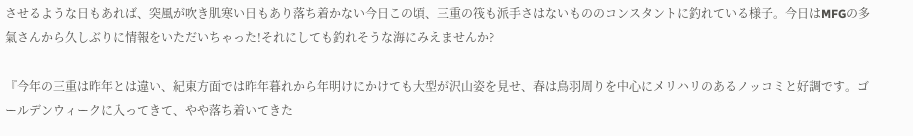させるような日もあれば、突風が吹き肌寒い日もあり落ち着かない今日この頃、三重の筏も派手さはないもののコンスタントに釣れている様子。今日はMFGの多氣さんから久しぶりに情報をいただいちゃった!それにしても釣れそうな海にみえませんか?

『今年の三重は昨年とは違い、紀東方面では昨年暮れから年明けにかけても大型が沢山姿を見せ、春は鳥羽周りを中心にメリハリのあるノッコミと好調です。ゴールデンウィークに入ってきて、やや落ち着いてきた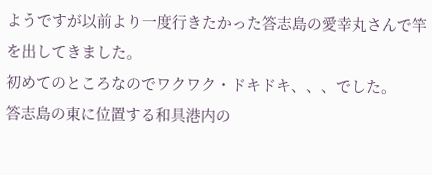ようですが以前より一度行きたかった答志島の愛幸丸さんで竿を出してきました。
初めてのところなのでワクワク・ドキドキ、、、でした。
答志島の東に位置する和具港内の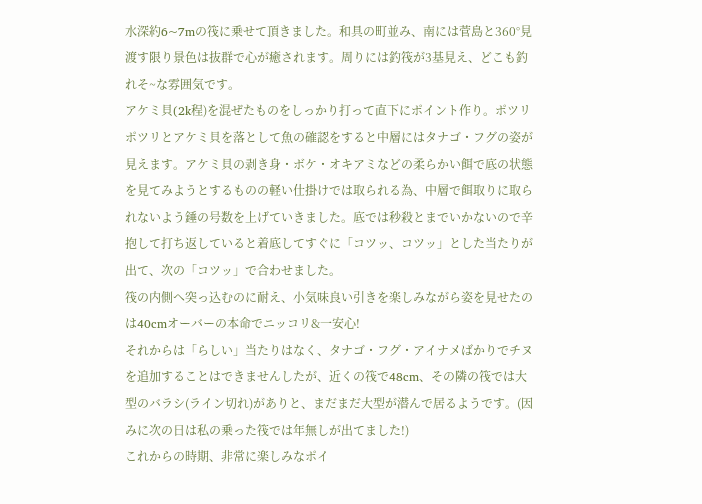水深約6~7mの筏に乗せて頂きました。和具の町並み、南には菅島と360°見渡す限り景色は抜群で心が癒されます。周りには釣筏が3基見え、どこも釣れそ~な雰囲気です。
アケミ貝(2k程)を混ぜたものをしっかり打って直下にポイント作り。ポツリポツリとアケミ貝を落として魚の確認をすると中層にはタナゴ・フグの姿が見えます。アケミ貝の剥き身・ボケ・オキアミなどの柔らかい餌で底の状態を見てみようとするものの軽い仕掛けでは取られる為、中層で餌取りに取られないよう錘の号数を上げていきました。底では秒殺とまでいかないので辛抱して打ち返していると着底してすぐに「コツッ、コツッ」とした当たりが出て、次の「コツッ」で合わせました。
筏の内側へ突っ込むのに耐え、小気味良い引きを楽しみながら姿を見せたのは40cmオーバーの本命でニッコリ&一安心!
それからは「らしい」当たりはなく、タナゴ・フグ・アイナメばかりでチヌを追加することはできませんしたが、近くの筏で48cm、その隣の筏では大型のバラシ(ライン切れ)がありと、まだまだ大型が潜んで居るようです。(因みに次の日は私の乗った筏では年無しが出てました!)
これからの時期、非常に楽しみなポイ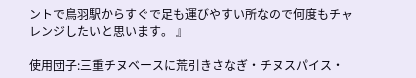ントで鳥羽駅からすぐで足も運びやすい所なので何度もチャレンジしたいと思います。 』

使用団子:三重チヌベースに荒引きさなぎ・チヌスパイス・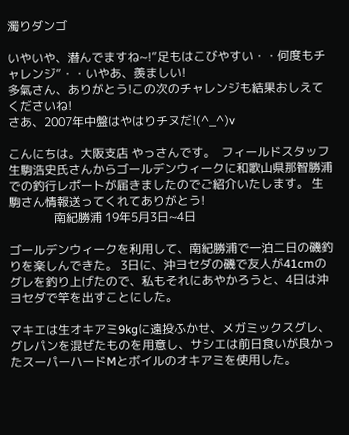濁りダンゴ

いやいや、潜んでますね~!”足もはこびやすい・・何度もチャレンジ”・・いやあ、羨ましい!
多氣さん、ありがとう!この次のチャレンジも結果おしえてくださいね!
さあ、2007年中盤はやはりチヌだ!(^_^)v

こんにちは。大阪支店 やっさんです。  フィールドスタッフ生駒浩史氏さんからゴールデンウィークに和歌山県那智勝浦での釣行レポートが届きましたのでご紹介いたします。 生駒さん情報送ってくれてありがとう!
               南紀勝浦 19年5月3日~4日

ゴールデンウィークを利用して、南紀勝浦で一泊二日の磯釣りを楽しんできた。 3日に、沖ヨセダの磯で友人が41cmのグレを釣り上げたので、私もそれにあやかろうと、4日は沖ヨセダで竿を出すことにした。

マキエは生オキアミ9kgに遠投ふかせ、メガミックスグレ、グレパンを混ぜたものを用意し、サシエは前日食いが良かったスーパーハードMとボイルのオキアミを使用した。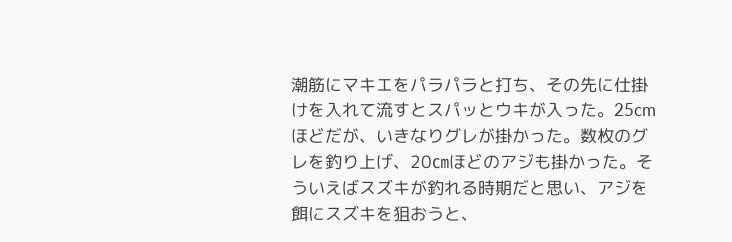潮筋にマキエをパラパラと打ち、その先に仕掛けを入れて流すとスパッとウキが入った。25cmほどだが、いきなりグレが掛かった。数枚のグレを釣り上げ、20㎝ほどのアジも掛かった。そういえばスズキが釣れる時期だと思い、アジを餌にスズキを狙おうと、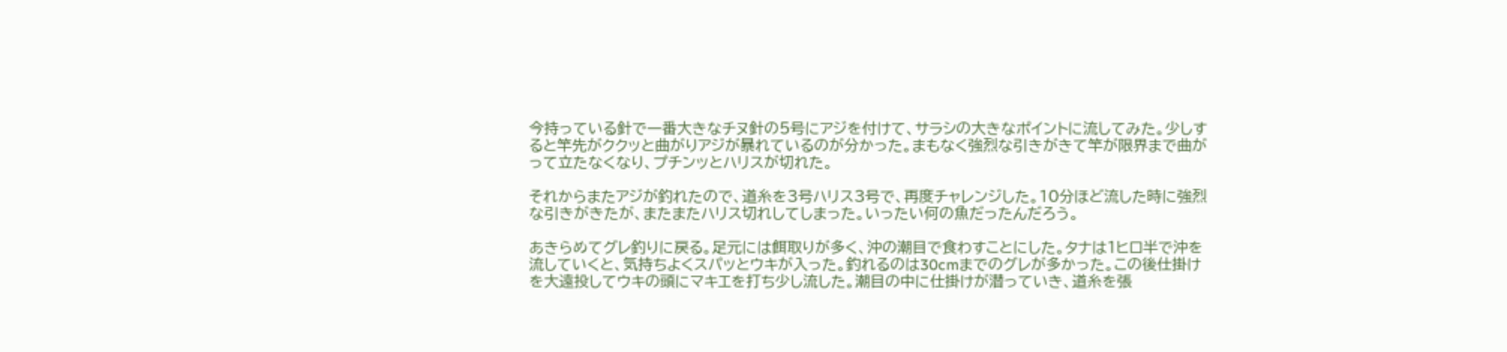今持っている針で一番大きなチヌ針の5号にアジを付けて、サラシの大きなポイントに流してみた。少しすると竿先がククッと曲がりアジが暴れているのが分かった。まもなく強烈な引きがきて竿が限界まで曲がって立たなくなり、プチンッとハリスが切れた。

それからまたアジが釣れたので、道糸を3号ハリス3号で、再度チャレンジした。10分ほど流した時に強烈な引きがきたが、またまたハリス切れしてしまった。いったい何の魚だったんだろう。

あきらめてグレ釣りに戻る。足元には餌取りが多く、沖の潮目で食わすことにした。タナは1ヒロ半で沖を流していくと、気持ちよくスパッとウキが入った。釣れるのは30cmまでのグレが多かった。この後仕掛けを大遠投してウキの頭にマキエを打ち少し流した。潮目の中に仕掛けが潜っていき、道糸を張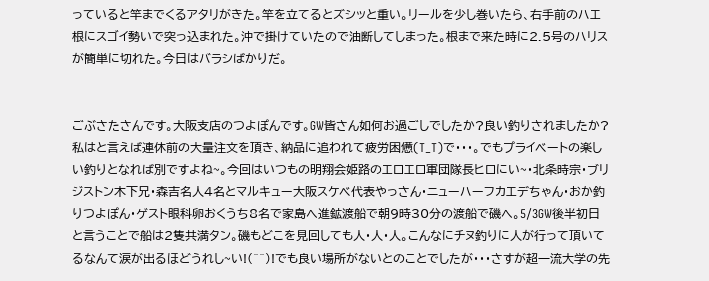っていると竿までくるアタリがきた。竿を立てるとズシッと重い。リールを少し巻いたら、右手前のハエ根にスゴイ勢いで突っ込まれた。沖で掛けていたので油断してしまった。根まで来た時に2.5号のハリスが簡単に切れた。今日はバラシばかりだ。


ごぶさたさんです。大阪支店のつよぽんです。GW皆さん如何お過ごしでしたか?良い釣りされましたか?私はと言えば連休前の大量注文を頂き、納品に追われて疲労困憊(T_T)で・・・。でもプライベートの楽しい釣りとなれば別ですよね~。今回はいつもの明翔会姫路のエロエロ軍団隊長ヒロにい~・北条時宗・ブリジストン木下兄・森吉名人4名とマルキュー大阪スケベ代表やっさん・ニューハーフカエデちゃん・おか釣りつよぽん・ゲスト眼科卵おくうち8名で家島へ進鉱渡船で朝9時30分の渡船で磯へ。5/3GW後半初日と言うことで船は2隻共満タン。磯もどこを見回しても人・人・人。こんなにチヌ釣りに人が行って頂いてるなんて涙が出るほどうれし~い!(^^)!でも良い場所がないとのことでしたが・・・さすが超一流大学の先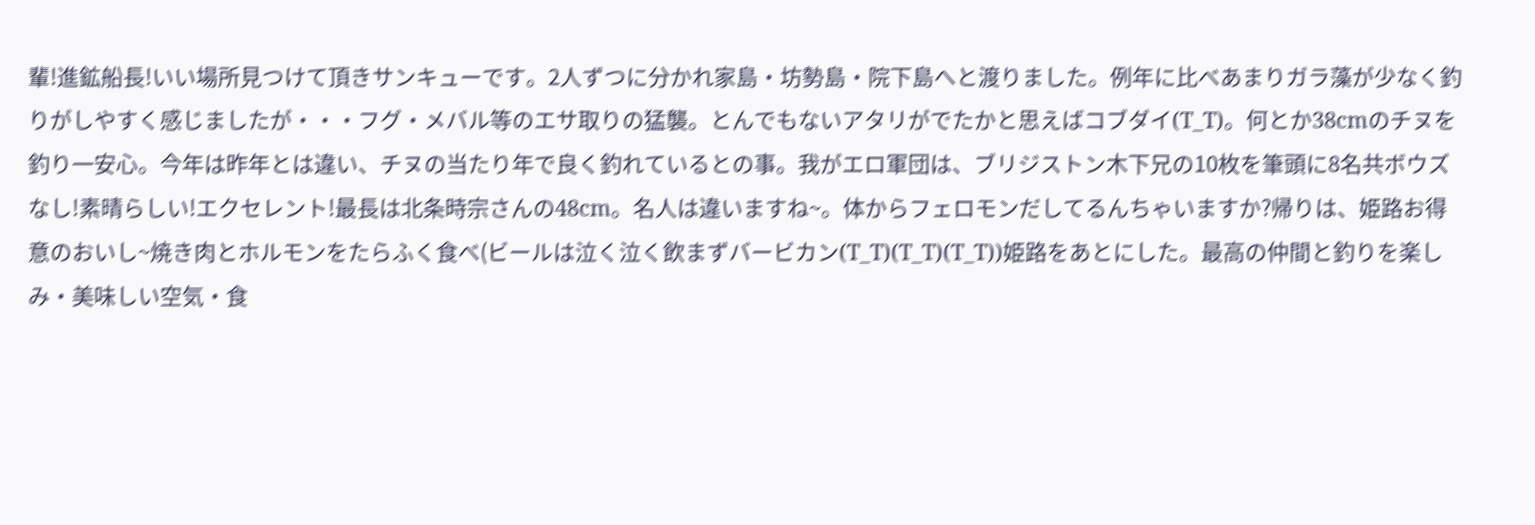輩!進鉱船長!いい場所見つけて頂きサンキューです。2人ずつに分かれ家島・坊勢島・院下島へと渡りました。例年に比べあまりガラ藻が少なく釣りがしやすく感じましたが・・・フグ・メバル等のエサ取りの猛襲。とんでもないアタリがでたかと思えばコブダイ(T_T)。何とか38cmのチヌを釣り一安心。今年は昨年とは違い、チヌの当たり年で良く釣れているとの事。我がエロ軍団は、ブリジストン木下兄の10枚を筆頭に8名共ボウズなし!素晴らしい!エクセレント!最長は北条時宗さんの48cm。名人は違いますね~。体からフェロモンだしてるんちゃいますか?帰りは、姫路お得意のおいし~焼き肉とホルモンをたらふく食べ(ビールは泣く泣く飲まずバービカン(T_T)(T_T)(T_T))姫路をあとにした。最高の仲間と釣りを楽しみ・美味しい空気・食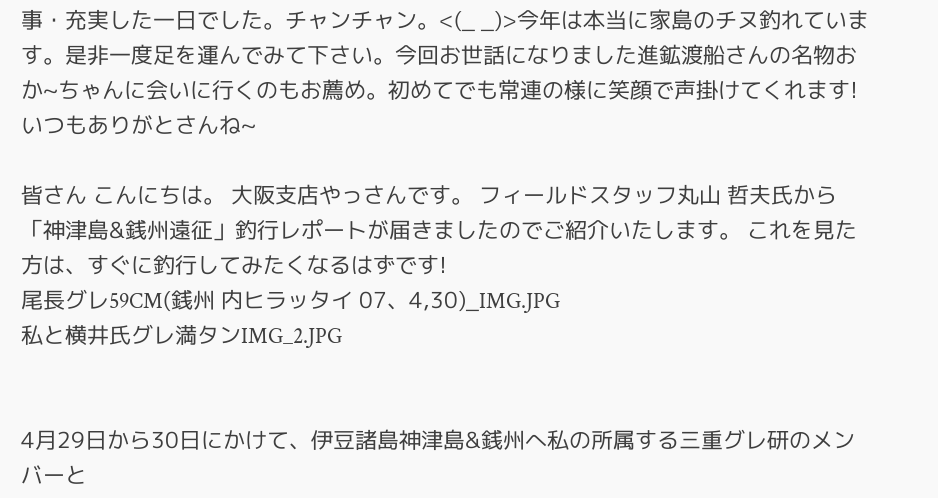事・充実した一日でした。チャンチャン。<(_ _)>今年は本当に家島のチヌ釣れています。是非一度足を運んでみて下さい。今回お世話になりました進鉱渡船さんの名物おか~ちゃんに会いに行くのもお薦め。初めてでも常連の様に笑顔で声掛けてくれます!いつもありがとさんね~

皆さん こんにちは。 大阪支店やっさんです。 フィールドスタッフ丸山 哲夫氏から「神津島&銭州遠征」釣行レポートが届きましたのでご紹介いたします。 これを見た方は、すぐに釣行してみたくなるはずです!
尾長グレ59CM(銭州 内ヒラッタイ 07、4,30)_IMG.JPG
私と横井氏グレ満タンIMG_2.JPG


4月29日から30日にかけて、伊豆諸島神津島&銭州へ私の所属する三重グレ研のメンバーと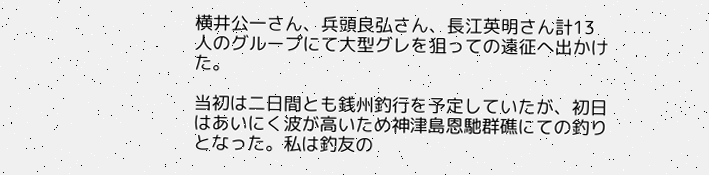横井公一さん、兵頭良弘さん、長江英明さん計13人のグループにて大型グレを狙っての遠征へ出かけた。

当初は二日間とも銭州釣行を予定していたが、初日はあいにく波が高いため神津島恩馳群礁にての釣りとなった。私は釣友の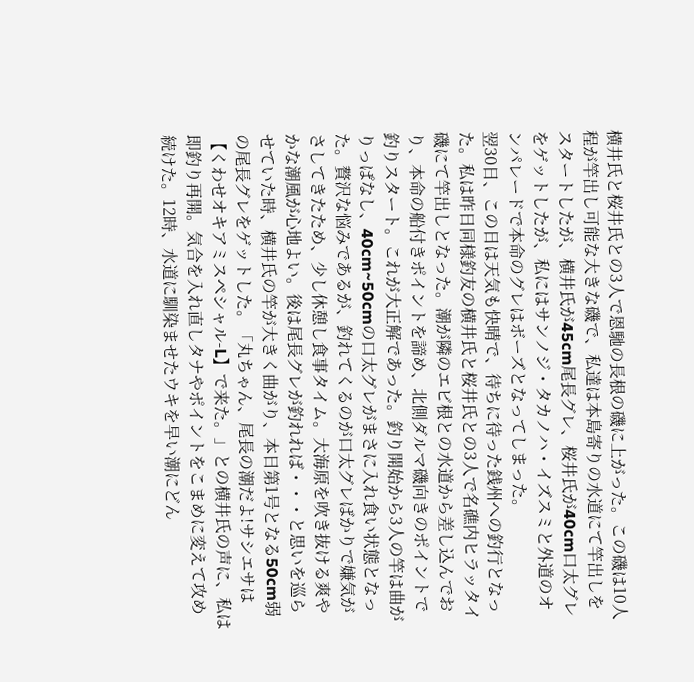横井氏と桜井氏との3人で恩馳の長根の磯に上がった。この磯は10人程が竿出し可能な大きな磯で、私達は本島寄りの水道にて竿出しをスタートしたが、横井氏が45cm尾長グレ、桜井氏が40cm口太グレをゲットしたが、私にはサンノジ・タカノハ・イズスミと外道のオンパレードで本命のグレはボーズとなってしまった。
翌30日、この日は天気も快晴で、待ちに待った銭州への釣行となった。私は昨日同様釣友の横井氏と桜井氏との3人で名礁内ヒラッタイ磯にて竿出しとなった。潮が隣のエビ根との水道から差し込んでおり、本命の船付きポイントを諦め、北側ダルマ磯向きのポイントで釣りスタート。これが大正解であった。釣り開始から3人の竿は曲がりっぱなし、40cm~50cmの口太グレがまさに入れ食い状態となった。贅沢な悩みであるが、釣れてくるのが口太グレばかりで嫌気がさしてきたため、少し休憩し食事タイム。大海原を吹き抜ける爽やかな潮風が心地よい。後は尾長グレが釣れれば・・・と思いを巡らせていた時、横井氏の竿が大きく曲がり、本日第1号となる50cm弱の尾長グレをゲットした。「丸ちゃん、尾長の潮だよ!サシエサは【くわせオキアミスペシャル-L】で来た。」との横井氏の声に、私は即釣り再開。気合を入れ直しタナやポイントをこまめに変えて攻め続けた。12時、水道に馴染ませたウキを早い潮にどん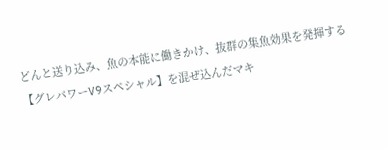どんと送り込み、魚の本能に働きかけ、抜群の集魚効果を発揮する【グレパワーV9スペシャル】を混ぜ込んだマキ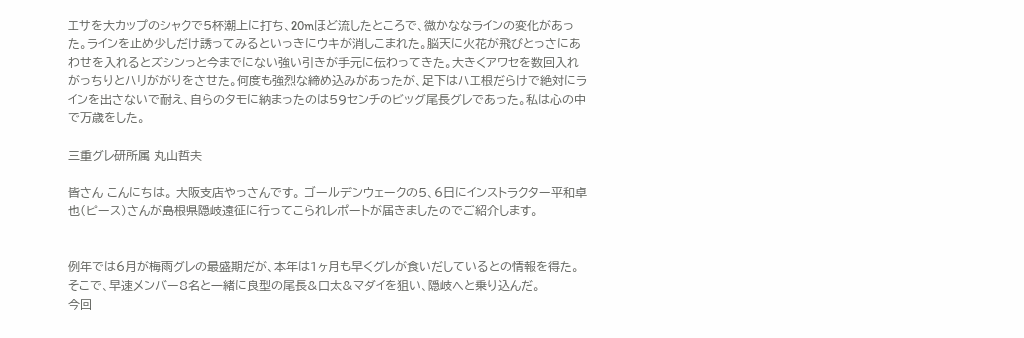エサを大カップのシャクで5杯潮上に打ち、20mほど流したところで、微かななラインの変化があった。ラインを止め少しだけ誘ってみるといっきにウキが消しこまれた。脳天に火花が飛びとっさにあわせを入れるとズシンっと今までにない強い引きが手元に伝わってきた。大きくアワセを数回入れがっちりとハリががりをさせた。何度も強烈な締め込みがあったが、足下はハエ根だらけで絶対にラインを出さないで耐え、自らのタモに納まったのは59センチのビッグ尾長グレであった。私は心の中で万歳をした。

三重グレ研所属 丸山哲夫

皆さん こんにちは。 大阪支店やっさんです。 ゴールデンウェークの5、6日にインストラクター平和卓也(ピース)さんが島根県隠岐遠征に行ってこられレポートが届きましたのでご紹介します。


例年では6月が梅雨グレの最盛期だが、本年は1ヶ月も早くグレが食いだしているとの情報を得た。
そこで、早速メンバー8名と一緒に良型の尾長&口太&マダイを狙い、隠岐へと乗り込んだ。
今回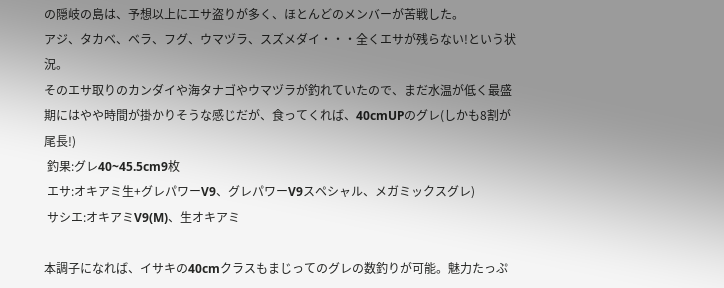の隠岐の島は、予想以上にエサ盗りが多く、ほとんどのメンバーが苦戦した。
アジ、タカベ、ベラ、フグ、ウマヅラ、スズメダイ・・・全くエサが残らない!という状況。
そのエサ取りのカンダイや海タナゴやウマヅラが釣れていたので、まだ水温が低く最盛期にはやや時間が掛かりそうな感じだが、食ってくれば、40cmUPのグレ(しかも8割が尾長!)
 釣果:グレ40~45.5cm9枚
 エサ:オキアミ生+グレパワーV9、グレパワーV9スペシャル、メガミックスグレ)
 サシエ:オキアミV9(M)、生オキアミ

本調子になれば、イサキの40cmクラスもまじってのグレの数釣りが可能。魅力たっぷ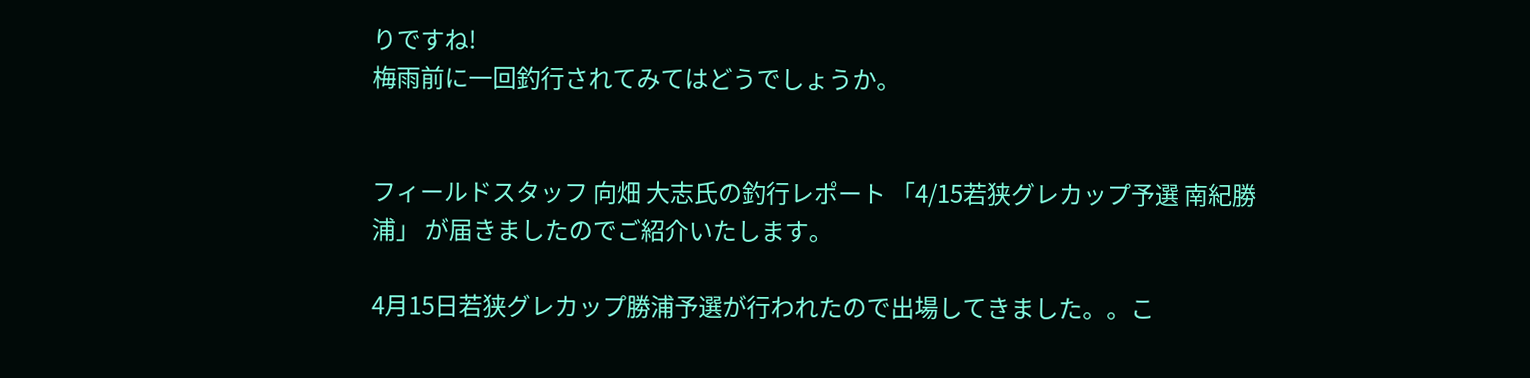りですね!
梅雨前に一回釣行されてみてはどうでしょうか。


フィールドスタッフ 向畑 大志氏の釣行レポート 「4/15若狭グレカップ予選 南紀勝浦」 が届きましたのでご紹介いたします。

4月15日若狭グレカップ勝浦予選が行われたので出場してきました。。こ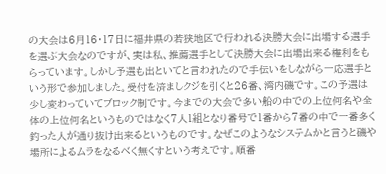の大会は6月16・17日に福井県の若狭地区で行われる決勝大会に出場する選手を選ぶ大会なのですが、実は私、推薦選手として決勝大会に出場出来る権利をもらっています。しかし予選も出といてと言われたので手伝いをしながら一応選手という形で参加しました。受付を済ましクジを引くと26番、湾内磯です。この予選は少し変わっていてブロック制です。今までの大会で多い船の中での上位何名や全体の上位何名というものではなく7人1組となり番号で1番から7番の中で一番多く釣った人が通り抜け出来るというものです。なぜこのようなシステムかと言うと磯や場所によるムラをなるべく無くすという考えです。順番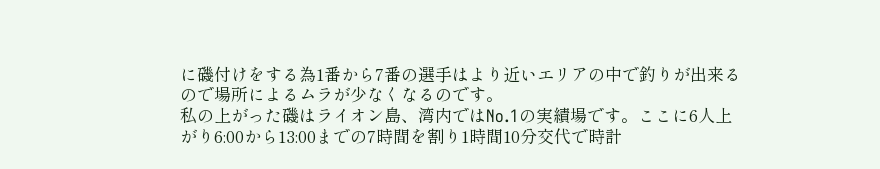に磯付けをする為1番から7番の選手はより近いエリアの中で釣りが出来るので場所によるムラが少なくなるのです。
私の上がった磯はライオン島、湾内ではNo.1の実績場です。ここに6人上がり6:00から13:00までの7時間を割り1時間10分交代で時計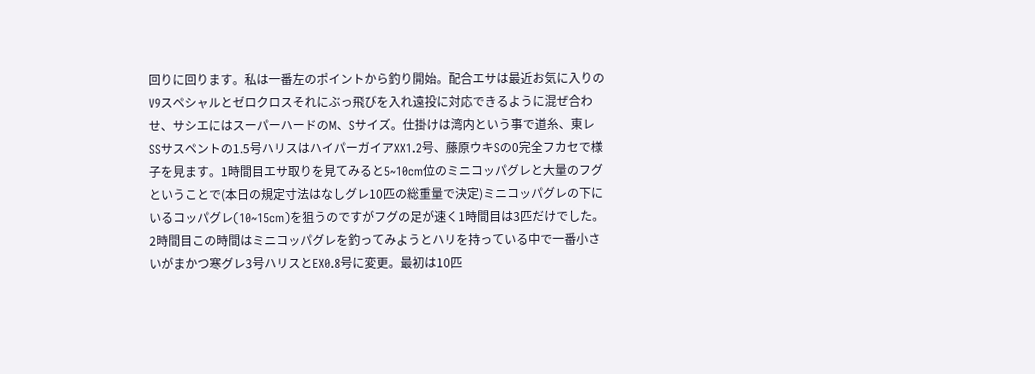回りに回ります。私は一番左のポイントから釣り開始。配合エサは最近お気に入りのV9スペシャルとゼロクロスそれにぶっ飛びを入れ遠投に対応できるように混ぜ合わせ、サシエにはスーパーハードのM、Sサイズ。仕掛けは湾内という事で道糸、東レSSサスペントの1.5号ハリスはハイパーガイアXX1.2号、藤原ウキSの0完全フカセで様子を見ます。1時間目エサ取りを見てみると5~10cm位のミニコッパグレと大量のフグということで(本日の規定寸法はなしグレ10匹の総重量で決定)ミニコッパグレの下にいるコッパグレ(10~15cm)を狙うのですがフグの足が速く1時間目は3匹だけでした。2時間目この時間はミニコッパグレを釣ってみようとハリを持っている中で一番小さいがまかつ寒グレ3号ハリスとEX0.8号に変更。最初は10匹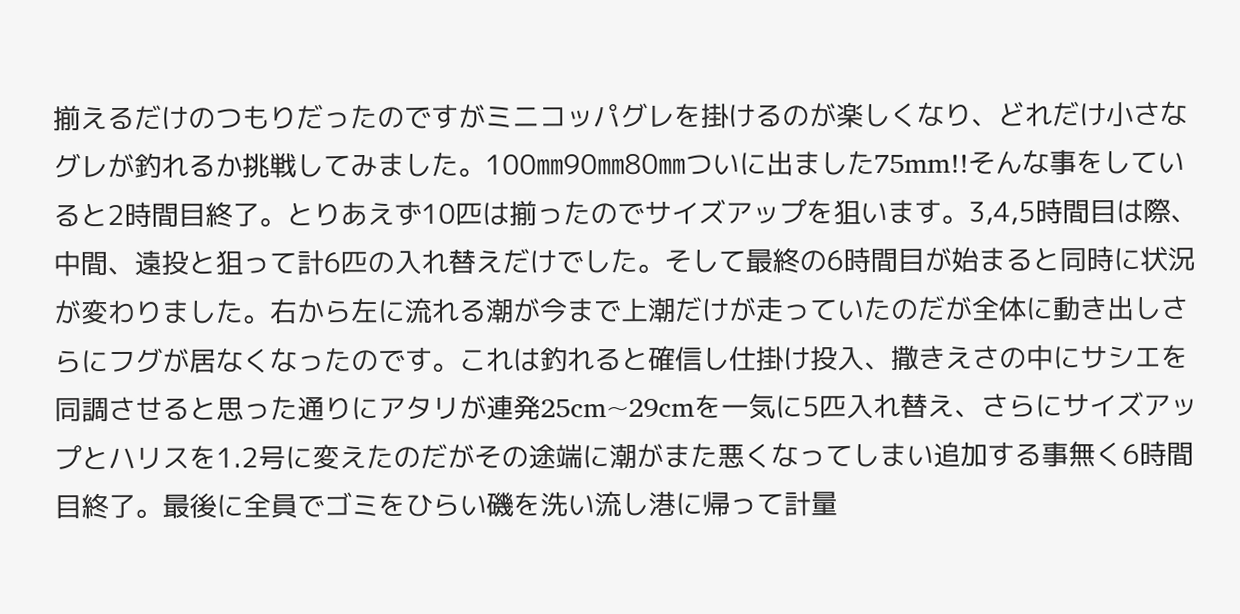揃えるだけのつもりだったのですがミニコッパグレを掛けるのが楽しくなり、どれだけ小さなグレが釣れるか挑戦してみました。100㎜90㎜80㎜ついに出ました75mm!!そんな事をしていると2時間目終了。とりあえず10匹は揃ったのでサイズアップを狙います。3,4,5時間目は際、中間、遠投と狙って計6匹の入れ替えだけでした。そして最終の6時間目が始まると同時に状況が変わりました。右から左に流れる潮が今まで上潮だけが走っていたのだが全体に動き出しさらにフグが居なくなったのです。これは釣れると確信し仕掛け投入、撒きえさの中にサシエを同調させると思った通りにアタリが連発25cm~29cmを一気に5匹入れ替え、さらにサイズアップとハリスを1.2号に変えたのだがその途端に潮がまた悪くなってしまい追加する事無く6時間目終了。最後に全員でゴミをひらい磯を洗い流し港に帰って計量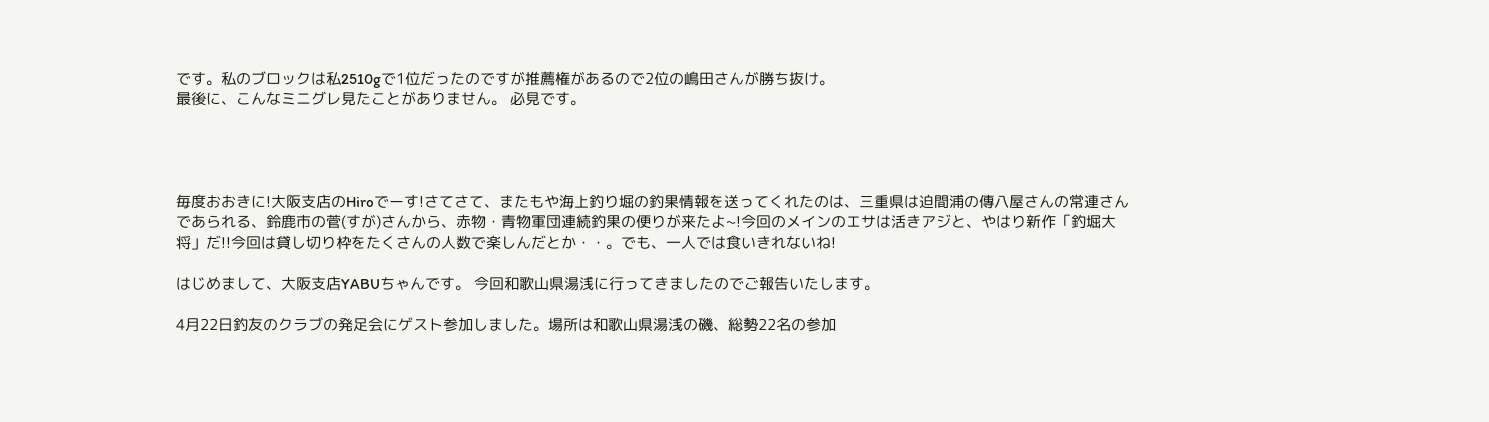です。私のブロックは私2510gで1位だったのですが推薦権があるので2位の嶋田さんが勝ち抜け。
最後に、こんなミニグレ見たことがありません。 必見です。




毎度おおきに!大阪支店のHiroでーす!さてさて、またもや海上釣り堀の釣果情報を送ってくれたのは、三重県は迫間浦の傳八屋さんの常連さんであられる、鈴鹿市の菅(すが)さんから、赤物・青物軍団連続釣果の便りが来たよ~!今回のメインのエサは活きアジと、やはり新作「釣堀大将」だ!!今回は貸し切り枠をたくさんの人数で楽しんだとか・・。でも、一人では食いきれないね!

はじめまして、大阪支店YABUちゃんです。 今回和歌山県湯浅に行ってきましたのでご報告いたします。

4月22日釣友のクラブの発足会にゲスト参加しました。場所は和歌山県湯浅の磯、総勢22名の参加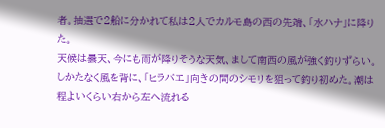者。抽選で2船に分かれて私は2人でカルモ島の西の先端、「水ハナ」に降りた。
天候は曇天、今にも雨が降りそうな天気、まして南西の風が強く釣りずらい。しかたなく風を背に、「ヒラバエ」向きの間のシモリを狙って釣り初めた。潮は程よいくらい右から左へ流れる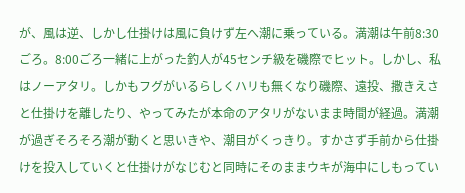が、風は逆、しかし仕掛けは風に負けず左へ潮に乗っている。満潮は午前8:30ごろ。8:00ごろ一緒に上がった釣人が45センチ級を磯際でヒット。しかし、私はノーアタリ。しかもフグがいるらしくハリも無くなり磯際、遠投、撒きえさと仕掛けを離したり、やってみたが本命のアタリがないまま時間が経過。満潮が過ぎそろそろ潮が動くと思いきや、潮目がくっきり。すかさず手前から仕掛けを投入していくと仕掛けがなじむと同時にそのままウキが海中にしもってい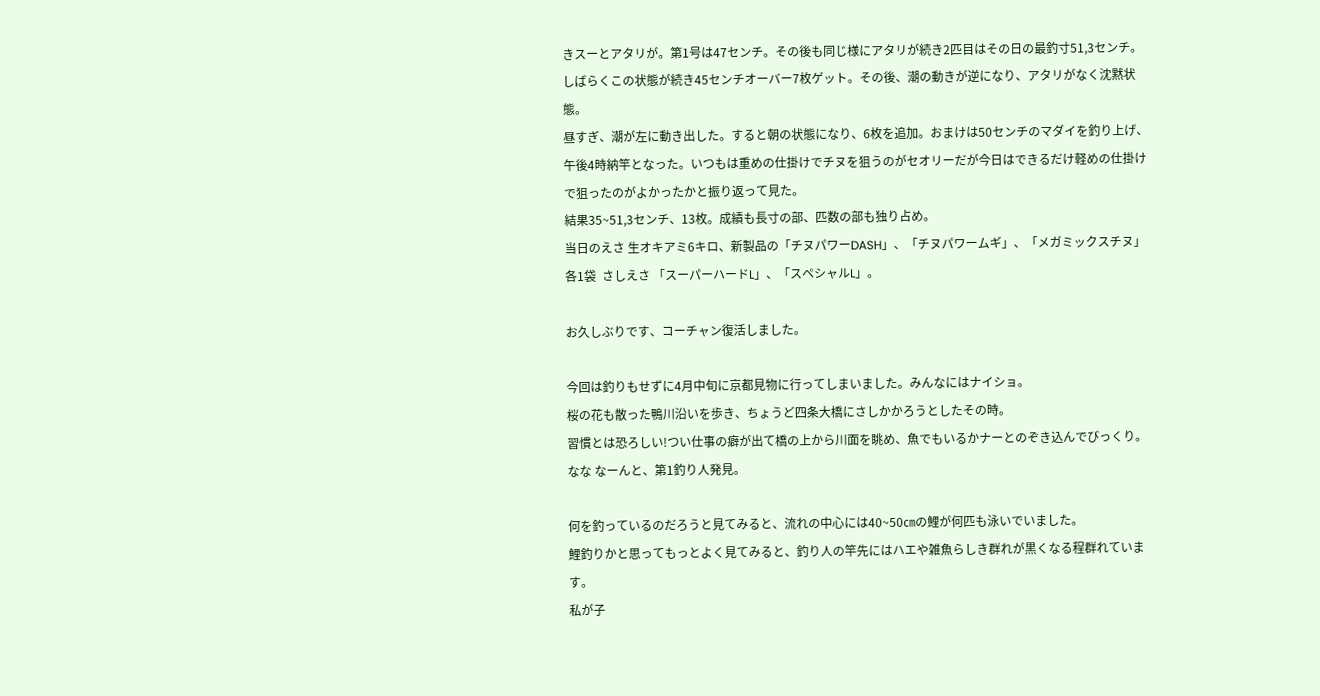きスーとアタリが。第1号は47センチ。その後も同じ様にアタリが続き2匹目はその日の最釣寸51,3センチ。しばらくこの状態が続き45センチオーバー7枚ゲット。その後、潮の動きが逆になり、アタリがなく沈黙状態。
昼すぎ、潮が左に動き出した。すると朝の状態になり、6枚を追加。おまけは50センチのマダイを釣り上げ、午後4時納竿となった。いつもは重めの仕掛けでチヌを狙うのがセオリーだが今日はできるだけ軽めの仕掛けで狙ったのがよかったかと振り返って見た。
結果35~51,3センチ、13枚。成績も長寸の部、匹数の部も独り占め。
当日のえさ 生オキアミ6キロ、新製品の「チヌパワーDASH」、「チヌパワームギ」、「メガミックスチヌ」各1袋  さしえさ 「スーパーハードL」、「スペシャルL」。

お久しぶりです、コーチャン復活しました。

今回は釣りもせずに4月中旬に京都見物に行ってしまいました。みんなにはナイショ。
桜の花も散った鴨川沿いを歩き、ちょうど四条大橋にさしかかろうとしたその時。
習慣とは恐ろしい!つい仕事の癖が出て橋の上から川面を眺め、魚でもいるかナーとのぞき込んでびっくり。
なな なーんと、第1釣り人発見。

何を釣っているのだろうと見てみると、流れの中心には40~50㎝の鯉が何匹も泳いでいました。
鯉釣りかと思ってもっとよく見てみると、釣り人の竿先にはハエや雑魚らしき群れが黒くなる程群れています。
私が子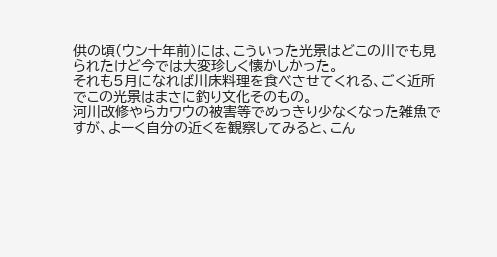供の頃(ウン十年前)には、こういった光景はどこの川でも見られたけど今では大変珍しく懐かしかった。
それも5月になれば川床料理を食べさせてくれる、ごく近所でこの光景はまさに釣り文化そのもの。
河川改修やらカワウの被害等でめっきり少なくなった雑魚ですが、よーく自分の近くを観察してみると、こん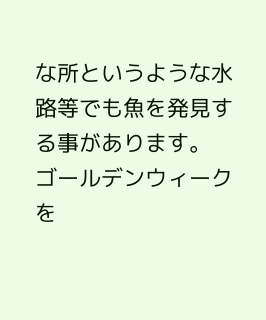な所というような水路等でも魚を発見する事があります。
ゴールデンウィークを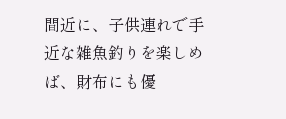間近に、子供連れで手近な雑魚釣りを楽しめば、財布にも優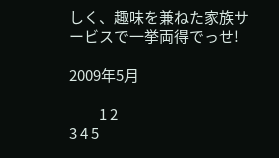しく、趣味を兼ねた家族サービスで一挙両得でっせ!

2009年5月

          1 2
3 4 5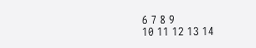6 7 8 9
10 11 12 13 14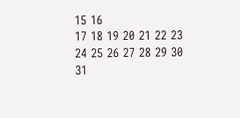15 16
17 18 19 20 21 22 23
24 25 26 27 28 29 30
31